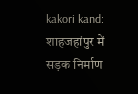kakori kand: शाहजहांपुर में सड़क निर्माण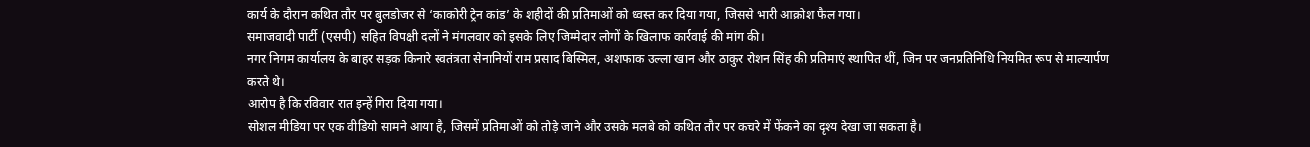कार्य के दौरान कथित तौर पर बुलडोजर से ‘काकोरी ट्रेन कांड’ के शहीदों की प्रतिमाओं को ध्वस्त कर दिया गया, जिससे भारी आक्रोश फैल गया।
समाजवादी पार्टी (एसपी) सहित विपक्षी दलों ने मंगलवार को इसके लिए जिम्मेदार लोगों के खिलाफ कार्रवाई की मांग की।
नगर निगम कार्यालय के बाहर सड़क किनारे स्वतंत्रता सेनानियों राम प्रसाद बिस्मिल, अशफाक उल्ला खान और ठाकुर रोशन सिंह की प्रतिमाएं स्थापित थीं, जिन पर जनप्रतिनिधि नियमित रूप से माल्यार्पण करते थे।
आरोप है कि रविवार रात इन्हें गिरा दिया गया।
सोशल मीडिया पर एक वीडियो सामने आया है, जिसमें प्रतिमाओं को तोड़े जाने और उसके मलबे को कथित तौर पर कचरे में फेंकने का दृश्य देखा जा सकता है।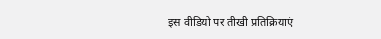इस वीडियो पर तीखी प्रतिक्रियाएं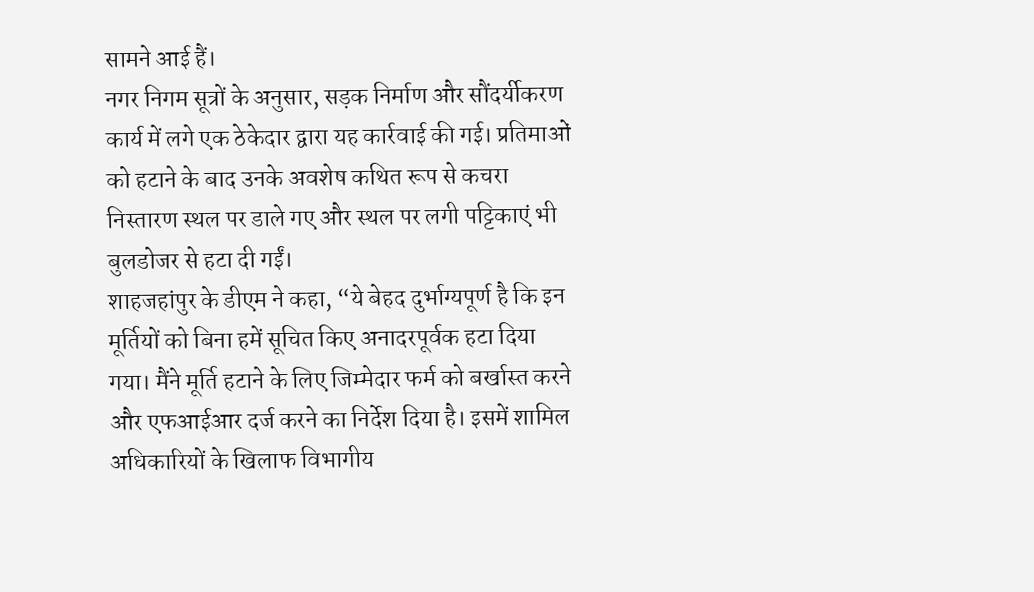सामने आई हैं।
नगर निगम सूत्रों के अनुसार, सड़क निर्माण और सौंदर्यीकरण कार्य में लगे एक ठेकेदार द्वारा यह कार्रवाई की गई। प्रतिमाओं को हटाने के बाद उनके अवशेष कथित रूप से कचरा निस्तारण स्थल पर डाले गए और स्थल पर लगी पट्टिकाएं भी बुलडोजर से हटा दी गईं।
शाहजहांपुर के डीएम ने कहा, “ये बेहद दुर्भाग्यपूर्ण है कि इन मूर्तियों को बिना हमें सूचित किए अनादरपूर्वक हटा दिया गया। मैंने मूर्ति हटाने के लिए जिम्मेदार फर्म को बर्खास्त करने और एफआईआर दर्ज करने का निर्देश दिया है। इसमें शामिल अधिकारियों के खिलाफ विभागीय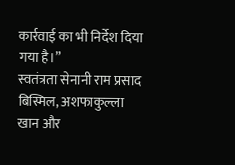कार्रवाई का भी निर्देश दिया गया है।”
स्वतंत्रता सेनानी राम प्रसाद बिस्मिल, अशफाकुल्ला खान और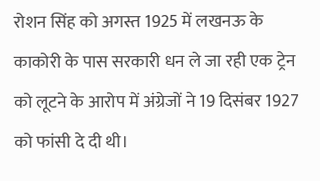रोशन सिंह को अगस्त 1925 में लखनऊ के काकोरी के पास सरकारी धन ले जा रही एक ट्रेन को लूटने के आरोप में अंग्रेजों ने 19 दिसंबर 1927 को फांसी दे दी थी।